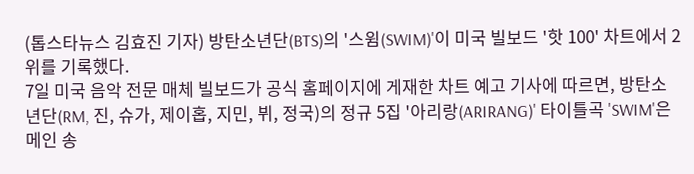(톱스타뉴스 김효진 기자) 방탄소년단(BTS)의 '스윔(SWIM)'이 미국 빌보드 '핫 100' 차트에서 2위를 기록했다.
7일 미국 음악 전문 매체 빌보드가 공식 홈페이지에 게재한 차트 예고 기사에 따르면, 방탄소년단(RM, 진, 슈가, 제이홉, 지민, 뷔, 정국)의 정규 5집 '아리랑(ARIRANG)' 타이틀곡 'SWIM'은 메인 송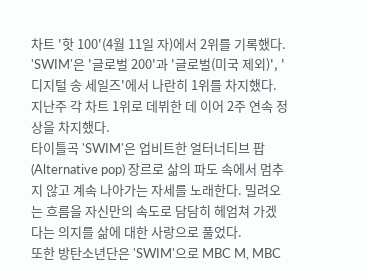차트 '핫 100'(4월 11일 자)에서 2위를 기록했다.
'SWIM'은 '글로벌 200'과 '글로벌(미국 제외)', '디지털 송 세일즈'에서 나란히 1위를 차지했다. 지난주 각 차트 1위로 데뷔한 데 이어 2주 연속 정상을 차지했다.
타이틀곡 'SWIM'은 업비트한 얼터너티브 팝(Alternative pop) 장르로 삶의 파도 속에서 멈추지 않고 계속 나아가는 자세를 노래한다. 밀려오는 흐름을 자신만의 속도로 담담히 헤엄쳐 가겠다는 의지를 삶에 대한 사랑으로 풀었다.
또한 방탄소년단은 'SWIM'으로 MBC M, MBC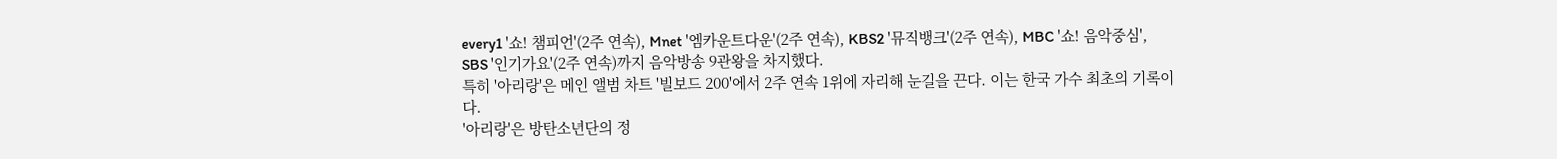every1 '쇼! 챔피언'(2주 연속), Mnet '엠카운트다운'(2주 연속), KBS2 '뮤직뱅크'(2주 연속), MBC '쇼! 음악중심', SBS '인기가요'(2주 연속)까지 음악방송 9관왕을 차지했다.
특히 '아리랑'은 메인 앨범 차트 '빌보드 200'에서 2주 연속 1위에 자리해 눈길을 끈다. 이는 한국 가수 최초의 기록이다.
'아리랑'은 방탄소년단의 정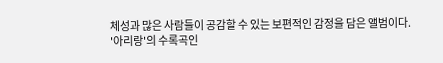체성과 많은 사람들이 공감할 수 있는 보편적인 감정을 담은 앨범이다.
'아리랑'의 수록곡인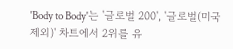'Body to Body'는 '글로벌 200', '글로벌(미국 제외)' 차트에서 2위를 유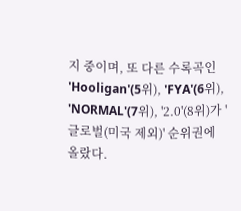지 중이며, 또 다른 수록곡인 'Hooligan'(5위), 'FYA'(6위), 'NORMAL'(7위), '2.0'(8위)가 '글로벌(미국 제외)' 순위권에 올랐다.